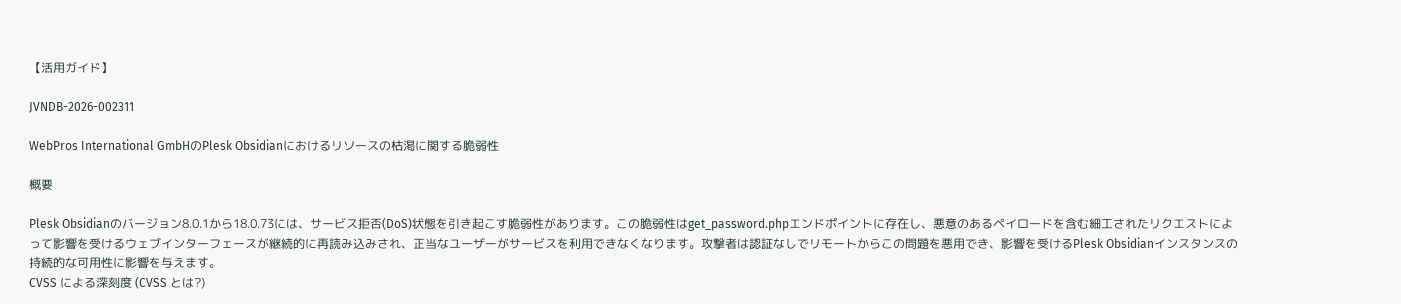【活用ガイド】

JVNDB-2026-002311

WebPros International GmbHのPlesk Obsidianにおけるリソースの枯渇に関する脆弱性

概要

Plesk Obsidianのバージョン8.0.1から18.0.73には、サービス拒否(DoS)状態を引き起こす脆弱性があります。この脆弱性はget_password.phpエンドポイントに存在し、悪意のあるペイロードを含む細工されたリクエストによって影響を受けるウェブインターフェースが継続的に再読み込みされ、正当なユーザーがサービスを利用できなくなります。攻撃者は認証なしでリモートからこの問題を悪用でき、影響を受けるPlesk Obsidianインスタンスの持続的な可用性に影響を与えます。
CVSS による深刻度 (CVSS とは?)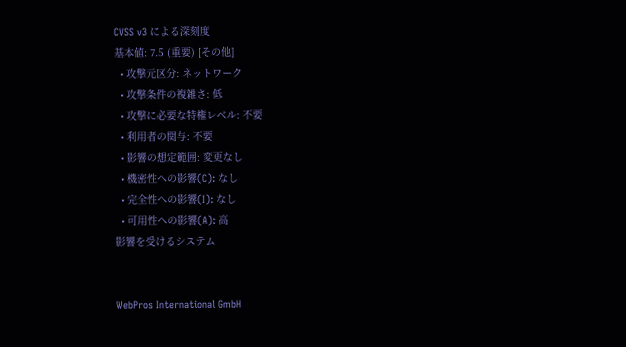CVSS v3 による深刻度
基本値: 7.5 (重要) [その他]
  • 攻撃元区分: ネットワーク
  • 攻撃条件の複雑さ: 低
  • 攻撃に必要な特権レベル: 不要
  • 利用者の関与: 不要
  • 影響の想定範囲: 変更なし
  • 機密性への影響(C): なし
  • 完全性への影響(I): なし
  • 可用性への影響(A): 高
影響を受けるシステム


WebPros International GmbH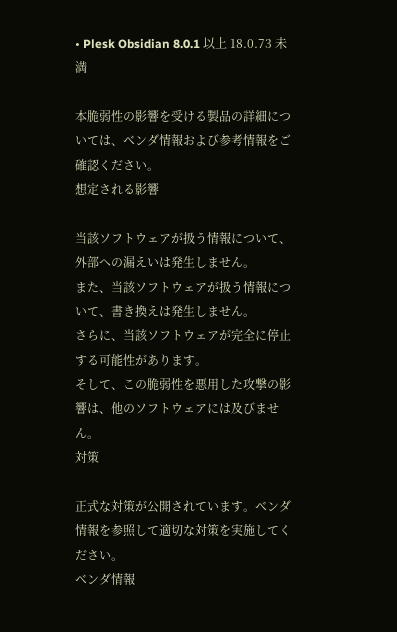• Plesk Obsidian 8.0.1 以上 18.0.73 未満

本脆弱性の影響を受ける製品の詳細については、ベンダ情報および参考情報をご確認ください。
想定される影響

当該ソフトウェアが扱う情報について、外部への漏えいは発生しません。
また、当該ソフトウェアが扱う情報について、書き換えは発生しません。
さらに、当該ソフトウェアが完全に停止する可能性があります。
そして、この脆弱性を悪用した攻撃の影響は、他のソフトウェアには及びません。
対策

正式な対策が公開されています。ベンダ情報を参照して適切な対策を実施してください。
ベンダ情報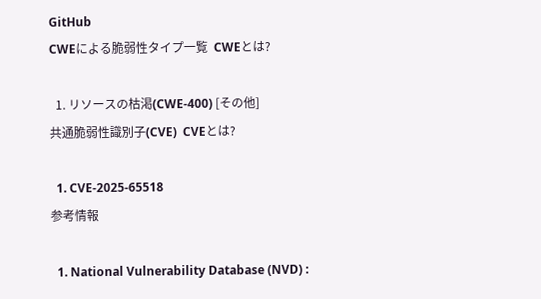GitHub
CWEによる脆弱性タイプ一覧  CWEとは?

  1. リソースの枯渇(CWE-400) [その他]
共通脆弱性識別子(CVE)  CVEとは?

  1. CVE-2025-65518
参考情報

  1. National Vulnerability Database (NVD) :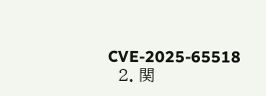CVE-2025-65518
  2. 関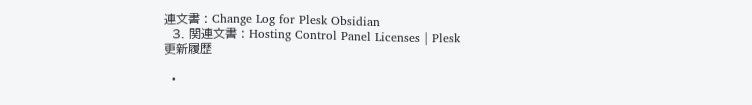連文書 : Change Log for Plesk Obsidian
  3. 関連文書 : Hosting Control Panel Licenses | Plesk
更新履歴

  •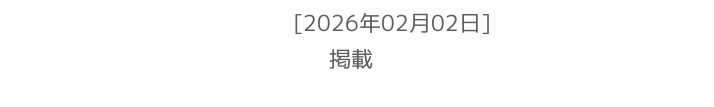[2026年02月02日]
      掲載